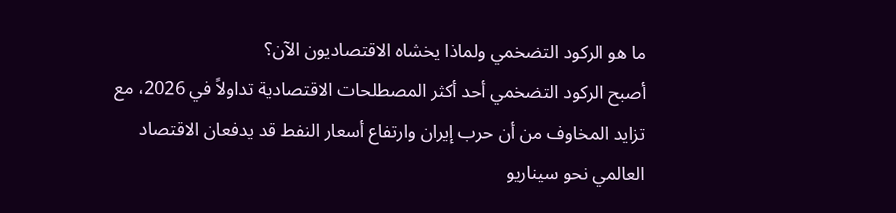ما هو الركود التضخمي ولماذا يخشاه الاقتصاديون الآن؟
أصبح الركود التضخمي أحد أكثر المصطلحات الاقتصادية تداولاً في 2026، مع تزايد المخاوف من أن حرب إيران وارتفاع أسعار النفط قد يدفعان الاقتصاد العالمي نحو سيناريو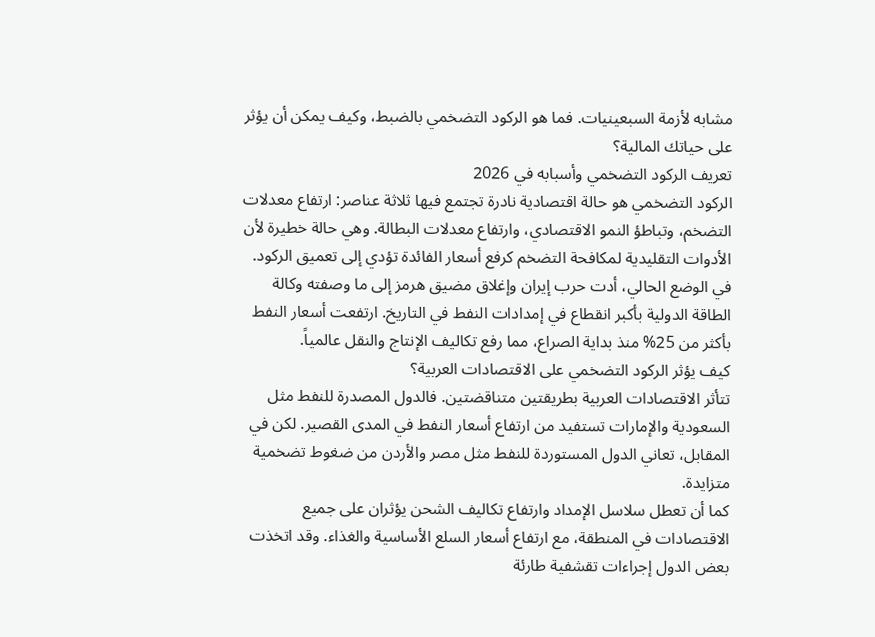مشابه لأزمة السبعينيات. فما هو الركود التضخمي بالضبط، وكيف يمكن أن يؤثر على حياتك المالية؟
تعريف الركود التضخمي وأسبابه في 2026
الركود التضخمي هو حالة اقتصادية نادرة تجتمع فيها ثلاثة عناصر: ارتفاع معدلات التضخم، وتباطؤ النمو الاقتصادي، وارتفاع معدلات البطالة. وهي حالة خطيرة لأن الأدوات التقليدية لمكافحة التضخم كرفع أسعار الفائدة تؤدي إلى تعميق الركود.
في الوضع الحالي، أدت حرب إيران وإغلاق مضيق هرمز إلى ما وصفته وكالة الطاقة الدولية بأكبر انقطاع في إمدادات النفط في التاريخ. ارتفعت أسعار النفط بأكثر من 25% منذ بداية الصراع، مما رفع تكاليف الإنتاج والنقل عالمياً.
كيف يؤثر الركود التضخمي على الاقتصادات العربية؟
تتأثر الاقتصادات العربية بطريقتين متناقضتين. فالدول المصدرة للنفط مثل السعودية والإمارات تستفيد من ارتفاع أسعار النفط في المدى القصير. لكن في المقابل، تعاني الدول المستوردة للنفط مثل مصر والأردن من ضغوط تضخمية متزايدة.
كما أن تعطل سلاسل الإمداد وارتفاع تكاليف الشحن يؤثران على جميع الاقتصادات في المنطقة، مع ارتفاع أسعار السلع الأساسية والغذاء. وقد اتخذت بعض الدول إجراءات تقشفية طارئة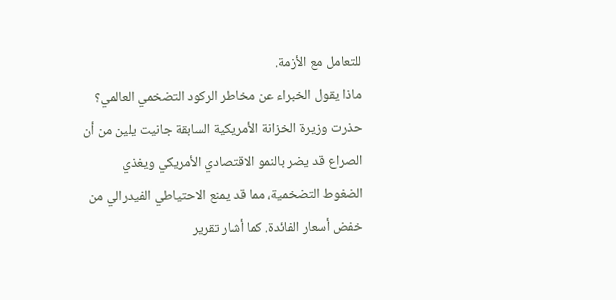للتعامل مع الأزمة.
ماذا يقول الخبراء عن مخاطر الركود التضخمي العالمي؟
حذرت وزيرة الخزانة الأمريكية السابقة جانيت يلين من أن الصراع قد يضر بالنمو الاقتصادي الأمريكي ويغذي الضغوط التضخمية، مما قد يمنع الاحتياطي الفيدرالي من خفض أسعار الفائدة. كما أشار تقرير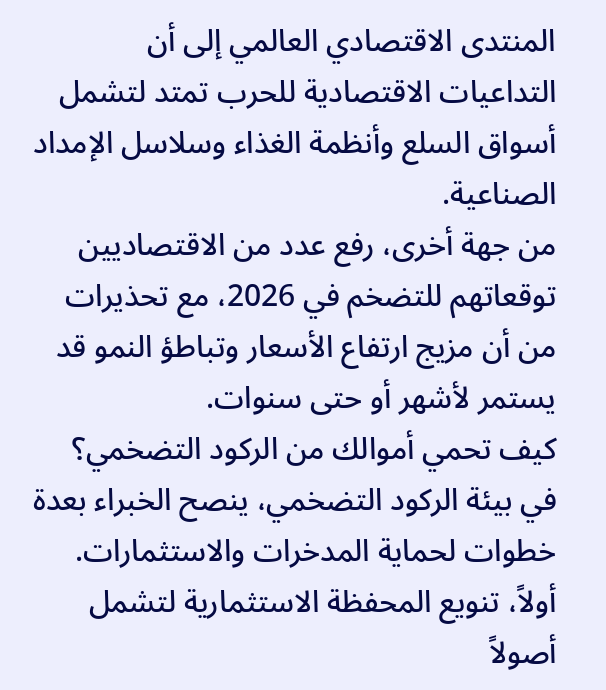المنتدى الاقتصادي العالمي إلى أن التداعيات الاقتصادية للحرب تمتد لتشمل أسواق السلع وأنظمة الغذاء وسلاسل الإمداد الصناعية.
من جهة أخرى، رفع عدد من الاقتصاديين توقعاتهم للتضخم في 2026، مع تحذيرات من أن مزيج ارتفاع الأسعار وتباطؤ النمو قد يستمر لأشهر أو حتى سنوات.
كيف تحمي أموالك من الركود التضخمي؟
في بيئة الركود التضخمي، ينصح الخبراء بعدة خطوات لحماية المدخرات والاستثمارات. أولاً، تنويع المحفظة الاستثمارية لتشمل أصولاً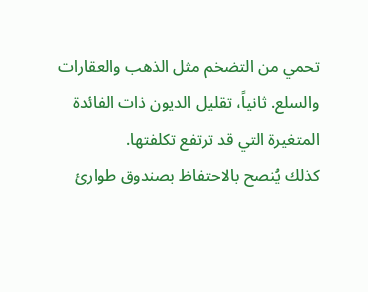تحمي من التضخم مثل الذهب والعقارات والسلع. ثانياً، تقليل الديون ذات الفائدة المتغيرة التي قد ترتفع تكلفتها.
كذلك يُنصح بالاحتفاظ بصندوق طوارئ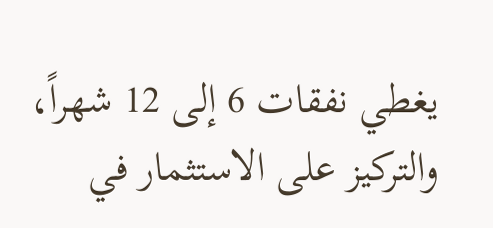يغطي نفقات 6 إلى 12 شهراً، والتركيز على الاستثمار في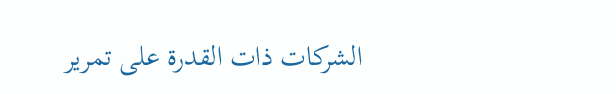الشركات ذات القدرة على تمرير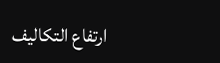ارتفاع التكاليف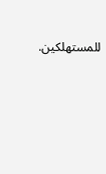للمستهلكين.